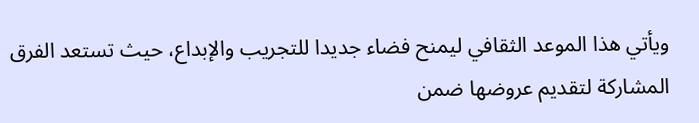ويأتي هذا الموعد الثقافي ليمنح فضاء جديدا للتجريب والإبداع، حيث تستعد الفرق المشاركة لتقديم عروضها ضمن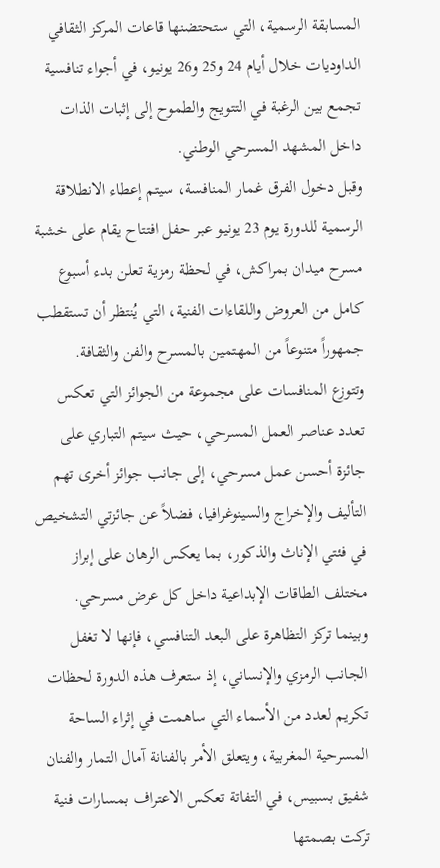المسابقة الرسمية، التي ستحتضنها قاعات المركز الثقافي الداوديات خلال أيام 24 و25 و26 يونيو، في أجواء تنافسية تجمع بين الرغبة في التتويج والطموح إلى إثبات الذات داخل المشهد المسرحي الوطني.
وقبل دخول الفرق غمار المنافسة، سيتم إعطاء الانطلاقة الرسمية للدورة يوم 23 يونيو عبر حفل افتتاح يقام على خشبة مسرح ميدان بمراكش، في لحظة رمزية تعلن بدء أسبوع كامل من العروض واللقاءات الفنية، التي يُنتظر أن تستقطب جمهوراً متنوعاً من المهتمين بالمسرح والفن والثقافة.
وتتوزع المنافسات على مجموعة من الجوائز التي تعكس تعدد عناصر العمل المسرحي، حيث سيتم التباري على جائزة أحسن عمل مسرحي، إلى جانب جوائز أخرى تهم التأليف والإخراج والسينوغرافيا، فضلاً عن جائزتي التشخيص في فئتي الإناث والذكور، بما يعكس الرهان على إبراز مختلف الطاقات الإبداعية داخل كل عرض مسرحي.
وبينما تركز التظاهرة على البعد التنافسي، فإنها لا تغفل الجانب الرمزي والإنساني، إذ ستعرف هذه الدورة لحظات تكريم لعدد من الأسماء التي ساهمت في إثراء الساحة المسرحية المغربية، ويتعلق الأمر بالفنانة آمال التمار والفنان شفيق بسبيس، في التفاتة تعكس الاعتراف بمسارات فنية تركت بصمتها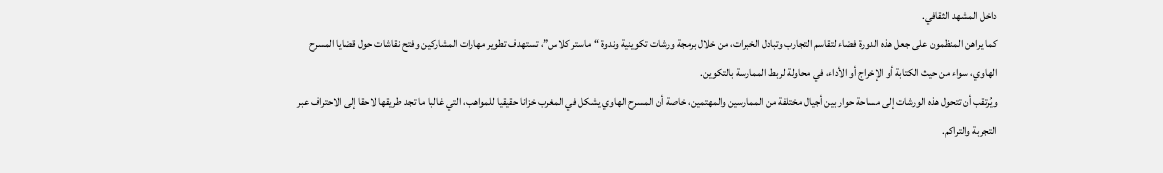داخل المشهد الثقافي.
كما يراهن المنظمون على جعل هذه الدورة فضاء لتقاسم التجارب وتبادل الخبرات، من خلال برمجة ورشات تكوينية وندوة “ماستر كلاس”، تستهدف تطوير مهارات المشاركين وفتح نقاشات حول قضايا المسرح الهاوي، سواء من حيث الكتابة أو الإخراج أو الأداء، في محاولة لربط الممارسة بالتكوين.
ويُرتقب أن تتحول هذه الورشات إلى مساحة حوار بين أجيال مختلفة من الممارسين والمهتمين، خاصة أن المسرح الهاوي يشكل في المغرب خزانا حقيقيا للمواهب، التي غالبا ما تجد طريقها لاحقا إلى الاحتراف عبر التجربة والتراكم.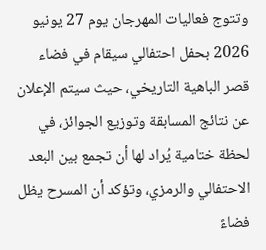وتتوج فعاليات المهرجان يوم 27 يونيو 2026 بحفل احتفالي سيقام في فضاء قصر الباهية التاريخي، حيث سيتم الإعلان عن نتائج المسابقة وتوزيع الجوائز، في لحظة ختامية يُراد لها أن تجمع بين البعد الاحتفالي والرمزي، وتؤكد أن المسرح يظل فضاءً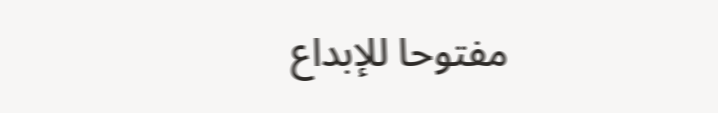مفتوحا للإبداع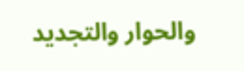والحوار والتجديد